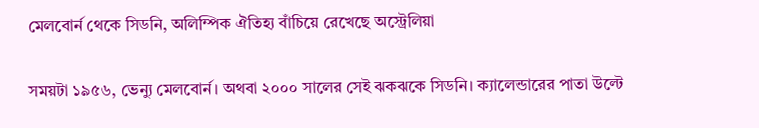মেলবোর্ন থেকে সিডনি, অলিম্পিক ঐতিহ্য বাঁচিয়ে রেখেছে অস্ট্রেলিয়া

সময়টা ১৯৫৬, ভেন্যু মেলবোর্ন। অথবা ২০০০ সালের সেই ঝকঝকে সিডনি। ক্যালেন্ডারের পাতা উল্টে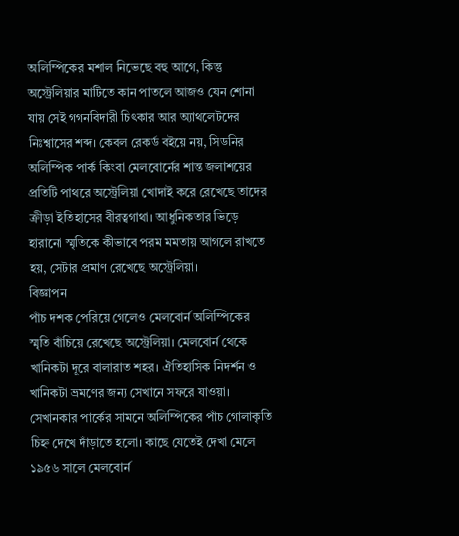অলিম্পিকের মশাল নিভেছে বহু আগে, কিন্তু অস্ট্রেলিয়ার মাটিতে কান পাতলে আজও যেন শোনা যায় সেই গগনবিদারী চিৎকার আর অ্যাথলেটদের নিঃশ্বাসের শব্দ। কেবল রেকর্ড বইয়ে নয়, সিডনির অলিম্পিক পার্ক কিংবা মেলবোর্নের শান্ত জলাশয়ের প্রতিটি পাথরে অস্ট্রেলিয়া খোদাই করে রেখেছে তাদের ক্রীড়া ইতিহাসের বীরত্বগাথা। আধুনিকতার ভিড়ে হারানো স্মৃতিকে কীভাবে পরম মমতায় আগলে রাখতে হয়, সেটার প্রমাণ রেখেছে অস্ট্রেলিয়া।
বিজ্ঞাপন
পাঁচ দশক পেরিয়ে গেলেও মেলবোর্ন অলিম্পিকের স্মৃতি বাঁচিয়ে রেখেছে অস্ট্রেলিয়া। মেলবোর্ন থেকে খানিকটা দূরে বালারাত শহর। ঐতিহাসিক নিদর্শন ও খানিকটা ভ্রমণের জন্য সেখানে সফরে যাওয়া। সেখানকার পার্কের সামনে অলিম্পিকের পাঁচ গোলাকৃতি চিহ্ন দেখে দাঁড়াতে হলো। কাছে যেতেই দেখা মেলে ১৯৫৬ সালে মেলবোর্ন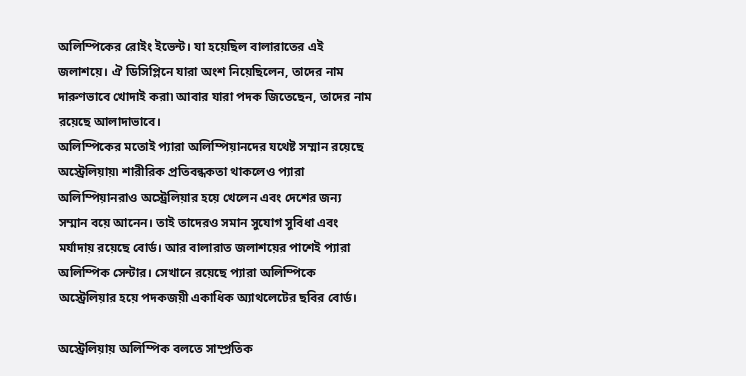অলিম্পিকের রোইং ইভেন্ট। যা হয়েছিল বালারাতের এই জলাশয়ে। ঐ ডিসিপ্লিনে যারা অংশ নিয়েছিলেন, তাদের নাম দারুণভাবে খোদাই করা৷ আবার যারা পদক জিতেছেন, তাদের নাম রয়েছে আলাদাভাবে।
অলিম্পিকের মতোই প্যারা অলিম্পিয়ানদের যথেষ্ট সম্মান রয়েছে অস্ট্রেলিয়ায়৷ শারীরিক প্রতিবন্ধকতা থাকলেও প্যারা অলিম্পিয়ানরাও অস্ট্রেলিয়ার হয়ে খেলেন এবং দেশের জন্য সম্মান বয়ে আনেন। তাই তাদেরও সমান সুযোগ সুবিধা এবং মর্যাদায় রয়েছে বোর্ড। আর বালারাত জলাশয়ের পাশেই প্যারা অলিম্পিক সেন্টার। সেখানে রয়েছে প্যারা অলিম্পিকে অস্ট্রেলিয়ার হয়ে পদকজয়ী একাধিক অ্যাথলেটের ছবির বোর্ড।

অস্ট্রেলিয়ায় অলিম্পিক বলতে সাম্প্রতিক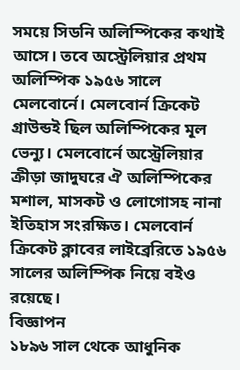সময়ে সিডনি অলিম্পিকের কথাই আসে। তবে অস্ট্রেলিয়ার প্রথম অলিম্পিক ১৯৫৬ সালে মেলবোর্নে। মেলবোর্ন ক্রিকেট গ্রাউন্ডই ছিল অলিম্পিকের মূল ভেন্যু। মেলবোর্নে অস্ট্রেলিয়ার ক্রীড়া জাদুঘরে ঐ অলিম্পিকের মশাল, মাসকট ও লোগোসহ নানা ইতিহাস সংরক্ষিত। মেলবোর্ন ক্রিকেট ক্লাবের লাইব্রেরিতে ১৯৫৬ সালের অলিম্পিক নিয়ে বইও রয়েছে।
বিজ্ঞাপন
১৮৯৬ সাল থেকে আধুনিক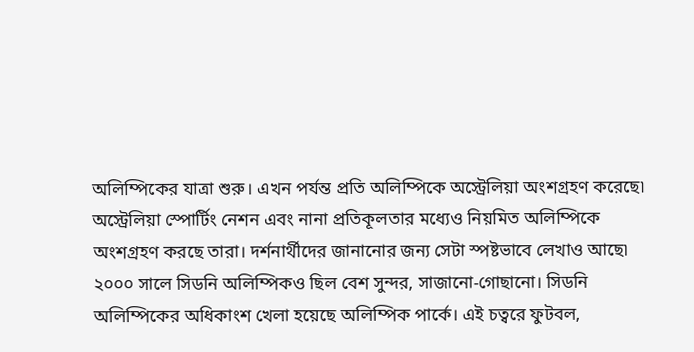অলিম্পিকের যাত্রা শুরু। এখন পর্যন্ত প্রতি অলিম্পিকে অস্ট্রেলিয়া অংশগ্রহণ করেছে৷ অস্ট্রেলিয়া স্পোর্টিং নেশন এবং নানা প্রতিকূলতার মধ্যেও নিয়মিত অলিম্পিকে অংশগ্রহণ করছে তারা। দর্শনার্থীদের জানানোর জন্য সেটা স্পষ্টভাবে লেখাও আছে৷
২০০০ সালে সিডনি অলিম্পিকও ছিল বেশ সুন্দর, সাজানো-গোছানো। সিডনি অলিম্পিকের অধিকাংশ খেলা হয়েছে অলিম্পিক পার্কে। এই চত্বরে ফুটবল,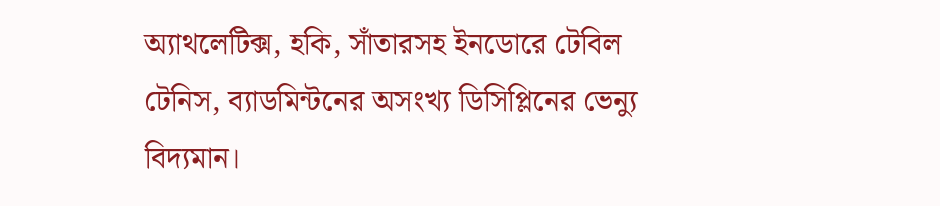অ্যাথলেটিক্স, হকি, সাঁতারসহ ইনডোরে টেবিল টেনিস, ব্যাডমিন্টনের অসংখ্য ডিসিপ্লিনের ভেন্যু বিদ্যমান।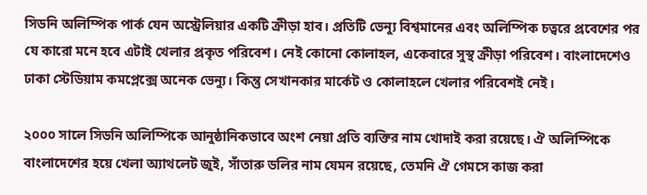সিডনি অলিম্পিক পার্ক যেন অস্ট্রেলিয়ার একটি ক্রীড়া হাব। প্রতিটি ভেন্যু বিশ্বমানের এবং অলিম্পিক চত্বরে প্রবেশের পর যে কারো মনে হবে এটাই খেলার প্রকৃত পরিবেশ। নেই কোনো কোলাহল, একেবারে সুস্থ ক্রীড়া পরিবেশ। বাংলাদেশেও ঢাকা স্টেডিয়াম কমপ্লেক্সে অনেক ভেন্যু। কিন্তু সেখানকার মার্কেট ও কোলাহলে খেলার পরিবেশই নেই।

২০০০ সালে সিডনি অলিম্পিকে আনুষ্ঠানিকভাবে অংশ নেয়া প্রতি ব্যক্তির নাম খোদাই করা রয়েছে। ঐ অলিম্পিকে বাংলাদেশের হয়ে খেলা অ্যাথলেট জুই, সাঁতারু ডলির নাম যেমন রয়েছে, তেমনি ঐ গেমসে কাজ করা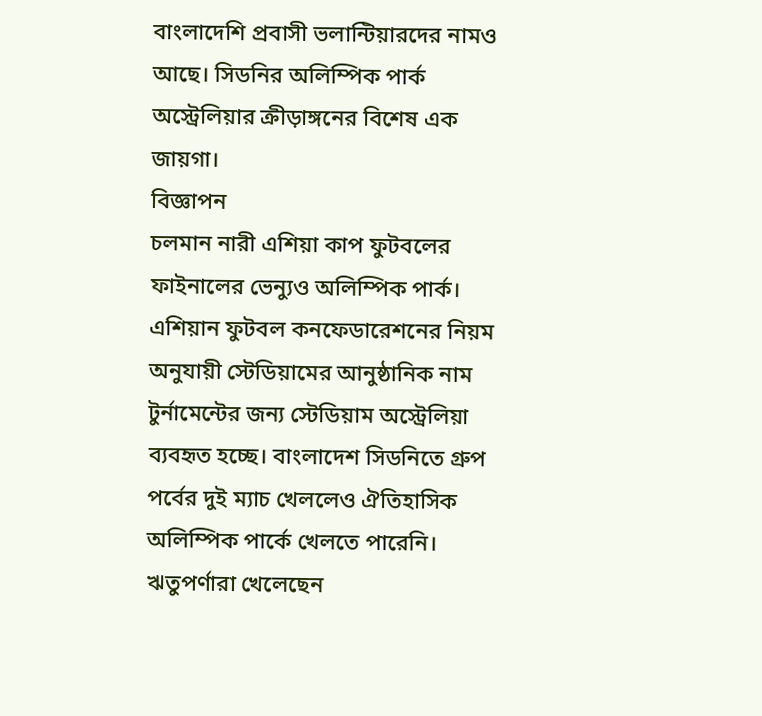বাংলাদেশি প্রবাসী ভলান্টিয়ারদের নামও আছে। সিডনির অলিম্পিক পার্ক অস্ট্রেলিয়ার ক্রীড়াঙ্গনের বিশেষ এক জায়গা।
বিজ্ঞাপন
চলমান নারী এশিয়া কাপ ফুটবলের ফাইনালের ভেন্যুও অলিম্পিক পার্ক। এশিয়ান ফুটবল কনফেডারেশনের নিয়ম অনুযায়ী স্টেডিয়ামের আনুষ্ঠানিক নাম টুর্নামেন্টের জন্য স্টেডিয়াম অস্ট্রেলিয়া ব্যবহৃত হচ্ছে। বাংলাদেশ সিডনিতে গ্রুপ পর্বের দুই ম্যাচ খেললেও ঐতিহাসিক অলিম্পিক পার্কে খেলতে পারেনি। ঋতুপর্ণারা খেলেছেন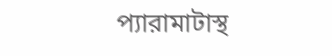প্যারামাটাস্থ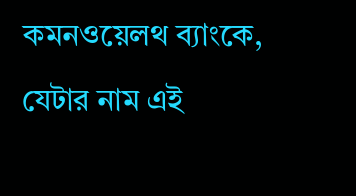কমনওয়েলথ ব্যাংকে, যেটার নাম এই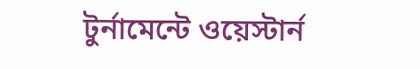টুর্নামেন্টে ওয়েস্টার্ন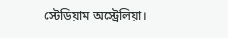স্টেডিয়াম অস্ট্রেলিয়া।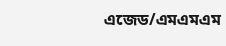এজেড/এমএমএম